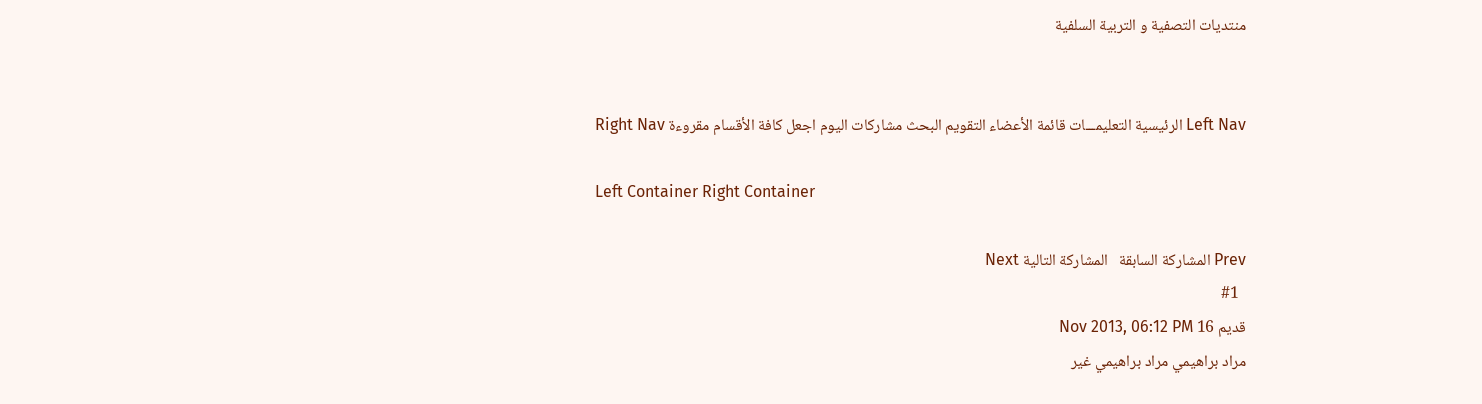منتديات التصفية و التربية السلفية


Left Nav الرئيسية التعليمـــات قائمة الأعضاء التقويم البحث مشاركات اليوم اجعل كافة الأقسام مقروءة Right Nav

Left Container Right Container

Prev المشاركة السابقة   المشاركة التالية Next
  #1
قديم 16 Nov 2013, 06:12 PM
مراد براهيمي مراد براهيمي غير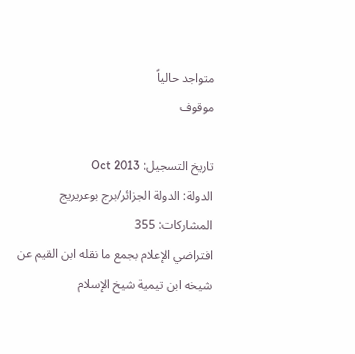متواجد حالياً
موقوف

تاريخ التسجيل: Oct 2013
الدولة: الدولة الجزائر/برج بوعريريج
المشاركات: 355
افتراضي الإعلام بجمع ما نقله ابن القيم عن شيخه ابن تيمية شيخ الإسلام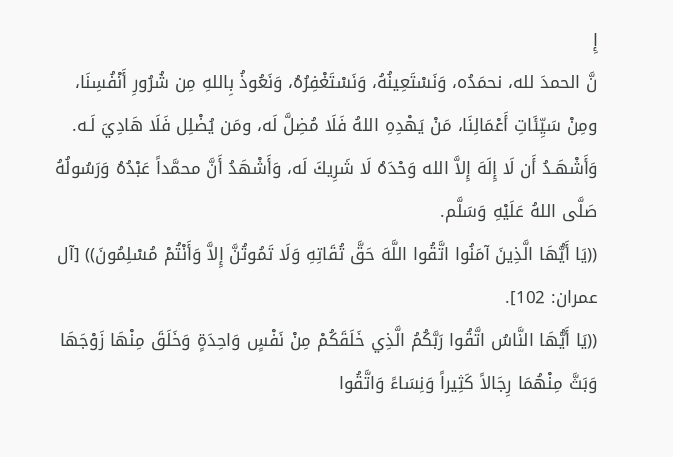إِ
نَّ الحمدَ لله، نحمَدُه، وَنَسْتَعِينُهُ، وَنَسْتَغْفِرُهُ، وَنَعُوذُ بِاللهِ مِن شُرُورِ أَنْفُسِنَا، ومِنْ سَيِّئَاتِ أَعْمَالِنَا، مَنْ يَهْدِهِ اللهُ فَلَا مُضِلَّ لَه، ومَن يُضْلِل فَلَا هَادِيَ لَـه.
وَأَشْهَـدُ أَن لَا إِلَهَ إِلاَّ الله وَحْدَهُ لَا شَرِيكَ لَه، وَأَشْهَدُ أَنَّ محمَّداً عَبْدُهُ وَرَسُولُهُ صَلَّى اللهُ عَلَيْهِ وَسَلَّم.
((يَا أَيُّهَا الَّذِينَ آمَنُوا اتَّقُوا اللَّهَ حَقَّ تُقَاتِهِ وَلَا تَمُوتُنَّ إِلاَّ وَأَنْتُمْ مُسْلِمُونَ)) [آل عمران: 102].
((يَا أَيُّهَا النَّاسُ اتَّقُوا رَبَّكُمُ الَّذِي خَلَقَكُمْ مِنْ نَفْسٍ وَاحِدَةٍ وَخَلَقَ مِنْهَا زَوْجَهَا وَبَثَّ مِنْهُمَا رِجَالاً كَثِيراً وَنِسَاءً وَاتَّقُوا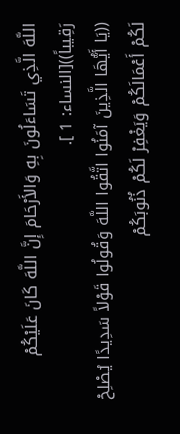اللَّهَ الَّذِي تَسَاءَلُونَ بِهِ وَالأَرْحَامَ إِنَّ اللَّهَ كَانَ عَلَيْكُمْ رَقِيباً))[النساء: 1 ].
((يَا أَيُّهَا الَّذِينَ آمَنُوا اتَّقُوا اللَّهَ وَقُولُوا قَوْلاً سَدِيدًا يُصْلِحْ لَكُمْ أَعْمَالَكُمْ وَيَغْفِرْ لَكُمْ ذُنُوبَكُمْ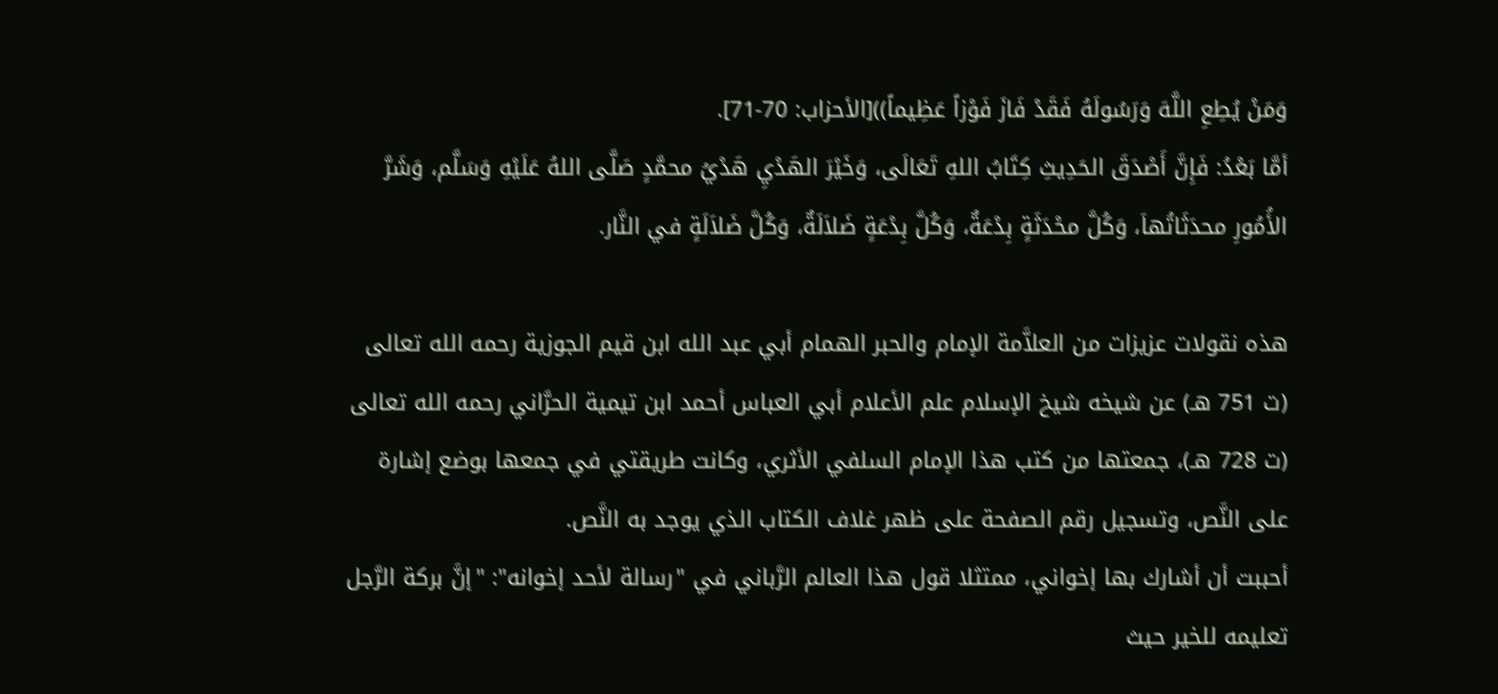وَمَنْ يُطِعِ اللَّهَ وَرَسُولَهُ فَقَدْ فَازَ فَوْزاً عَظِيماً))[الأحزاب: 70-71].
أمَّا بَعْدُ: فَإِنَّ أَصْدَقَ الحَدِيثِ كِتَابُ اللهِ تَعَالَى، وَخَيْرَ الهَدْيِ هَدْيُ محمَّدٍ صَلَّى اللهُ عَلَيْهِ وَسَلَّم، وَشَرَّ الأُمُورِ محدَثَاتُهاَ، وَكُلَّ محْدَثَةٍ بِدْعَةٌ، وَكُلَّ بِدْعَةٍ ضَلاَلَةٌ، وَكُلَّ ضَلاَلَةٍ في النَّار.

هذه نقولات عزيزات من العلاَّمة الإمام والحبر الهمام أبي عبد الله ابن قيم الجوزية رحمه الله تعالى (ت 751 هـ) عن شيخه شيخ الإسلام علم الأعلام أبي العباس أحمد ابن تيمية الحرَّاني رحمه الله تعالى (ت 728 هـ)، جمعتها من كتب هذا الإمام السلفي الأثري، وكانت طريقتي في جمعها بوضع إشارة على النَّص، وتسجيل رقم الصفحة على ظهر غلاف الكتاب الذي يوجد به النَّص.
أحببت أن أشارك بها إخواني، ممتثلا قول هذا العالم الرَّباني في "رسالة لأحد إخوانه": "إنَّ بركة الرَّجل تعليمه للخير حيث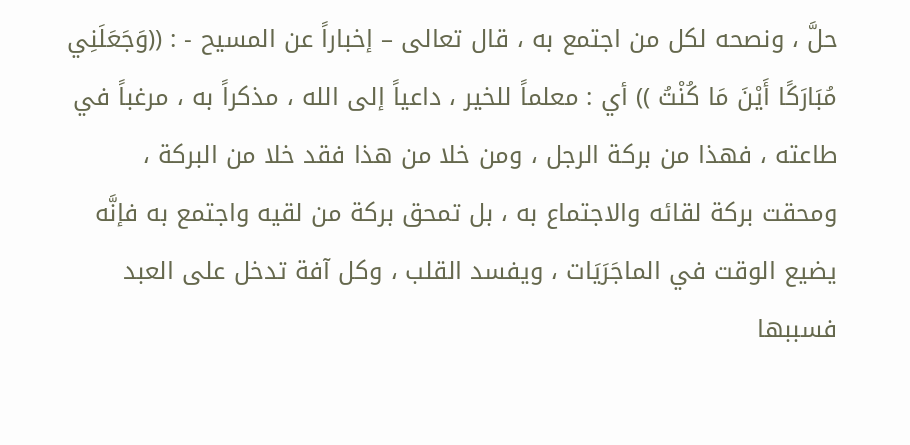حلَّ ، ونصحه لكل من اجتمع به ، قال تعالى – إخباراً عن المسيح - : ((وَجَعَلَنِي مُبَارَكًا أَيْنَ مَا كُنْتُ )) أي : معلماً للخير ، داعياً إلى الله ، مذكراً به ، مرغباً في طاعته ، فهذا من بركة الرجل ، ومن خلا من هذا فقد خلا من البركة ، ومحقت بركة لقائه والاجتماع به ، بل تمحق بركة من لقيه واجتمع به فإنَّه يضيع الوقت في الماجَرَيَات ، ويفسد القلب ، وكل آفة تدخل على العبد فسببها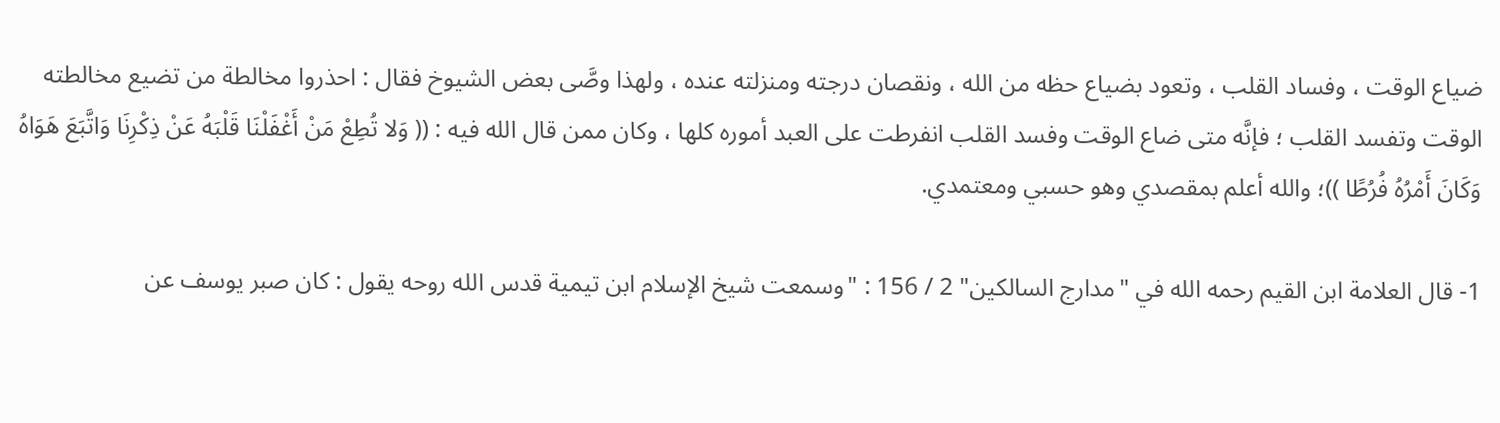ضياع الوقت ، وفساد القلب ، وتعود بضياع حظه من الله ، ونقصان درجته ومنزلته عنده ، ولهذا وصَّى بعض الشيوخ فقال : احذروا مخالطة من تضيع مخالطته الوقت وتفسد القلب ؛ فإنَّه متى ضاع الوقت وفسد القلب انفرطت على العبد أموره كلها ، وكان ممن قال الله فيه : (( وَلا تُطِعْ مَنْ أَغْفَلْنَا قَلْبَهُ عَنْ ذِكْرِنَا وَاتَّبَعَ هَوَاهُ وَكَانَ أَمْرُهُ فُرُطًا ))؛ والله أعلم بمقصدي وهو حسبي ومعتمدي.

1- قال العلامة ابن القيم رحمه الله في "مدارج السالكين" 2 / 156 : "وسمعت شيخ الإسلام ابن تيمية قدس الله روحه يقول : كان صبر يوسف عن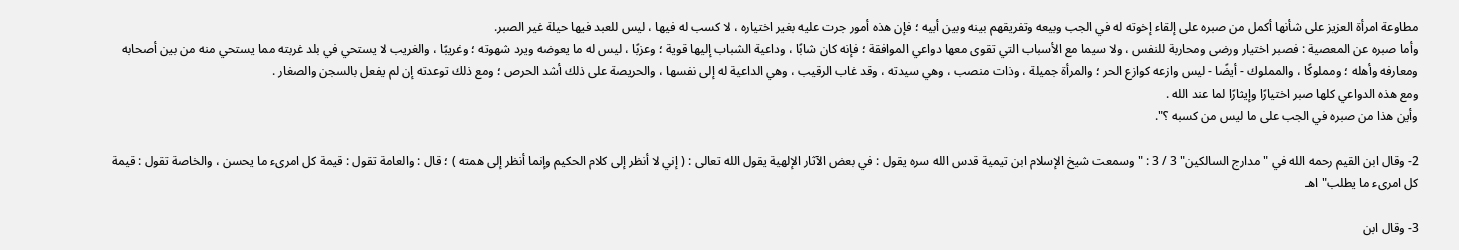مطاوعة امرأة العزيز على شأنها أكمل من صبره على إلقاء إخوته له في الجب وبيعه وتفريقهم بينه وبين أبيه ؛ فإن هذه أمور جرت عليه بغير اختياره ، لا كسب له فيها ، ليس للعبد فيها حيلة غير الصبر.
وأما صبره عن المعصية : فصبر اختيار ورضى ومحاربة للنفس ، ولا سيما مع الأسباب التي تقوى معها دواعي الموافقة ؛ فإنه كان شابًا ، وداعية الشباب إليها قوية ؛ وعزبًا ، ليس له ما يعوضه ويرد شهوته ؛ وغريبًا ، والغريب لا يستحي في بلد غربته مما يستحي منه من بين أصحابه ومعارفه وأهله ؛ ومملوكًا ، والمملوك - أيضًا - ليس وازعه كوازع الحر ؛ والمرأة جميلة ، وذات منصب ، وهي سيدته ، وقد غاب الرقيب ، وهي الداعية له إلى نفسها ، والحريصة على ذلك أشد الحرص ؛ ومع ذلك توعدته إن لم يفعل بالسجن والصغار .
ومع هذه الدواعي كلها صبر اختيارًا وإيثارًا لما عند الله .
وأين هذا من صبره في الجب على ما ليس من كسبه ؟".

2- وقال ابن القيم رحمه الله في "مدارج السالكين" 3 / 3 : "وسمعت شيخ الإسلام ابن تيمية قدس الله سره يقول : في بعض الآثار الإلهية يقول الله تعالى : ( إني لا أنظر إلى كلام الحكيم وإنما أنظر إلى همته ) ؛ قال : والعامة تقول : قيمة كل امرىء ما يحسن ، والخاصة تقول : قيمة كل امرىء ما يطلب" اهـ

3- وقال ابن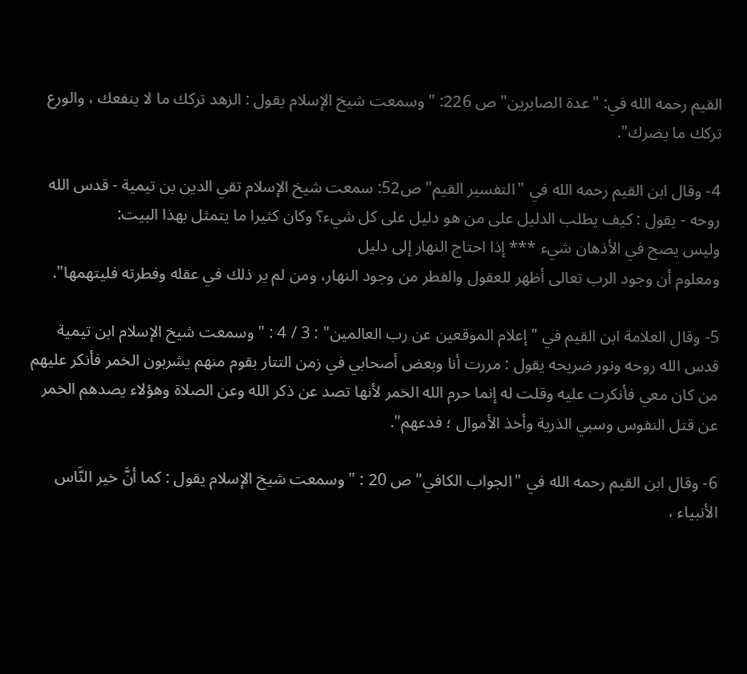القيم رحمه الله في: "عدة الصابرين" ص 226: "وسمعت شيخ الإسلام يقول : الزهد تركك ما لا ينفعك ، والورع تركك ما يضرك".

4- وقال ابن القيم رحمه الله في "التفسير القيم" ص52: سمعت شيخ الإسلام تقي الدين بن تيمية - قدس الله روحه - يقول : كيف يطلب الدليل على من هو دليل على كل شيء؟ وكان كثيرا ما يتمثل بهذا البيت:
وليس يصح في الأذهان شيء *** إذا احتاج النهار إلى دليل
ومعلوم أن وجود الرب تعالى أظهر للعقول والفطر من وجود النهار، ومن لم ير ذلك في عقله وفطرته فليتهمها".

5- وقال العلامة ابن القيم في "إعلام الموقعين عن رب العالمين" : 3 / 4 : "وسمعت شيخ الإسلام ابن تيمية قدس الله روحه ونور ضريحه يقول : مررت أنا وبعض أصحابي في زمن التتار بقوم منهم يشربون الخمر فأنكر عليهم من كان معي فأنكرت عليه وقلت له إنما حرم الله الخمر لأنها تصد عن ذكر الله وعن الصلاة وهؤلاء يصدهم الخمر عن قتل النفوس وسبي الذرية وأخذ الأموال ؛ فدعهم".

6- وقال ابن القيم رحمه الله في "الجواب الكافي" ص 20 : "وسمعت شيخ الإسلام يقول : كما أنَّ خير النَّاس الأنبياء ،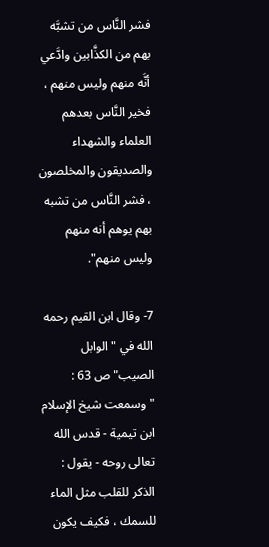فشر النَّاس من تشبَّه بهم من الكذَّابين وادَّعي أنَّه منهم وليس منهم ، فخير النَّاس بعدهم العلماء والشهداء والصديقون والمخلصون ، فشر النَّاس من تشبه بهم يوهم أنه منهم وليس منهم".

7- وقال ابن القيم رحمه الله في "الوابل الصيب" ص 63 : "وسمعت شيخ الإسلام ابن تيمية - قدس الله تعالى روحه - يقول : الذكر للقلب مثل الماء للسمك ، فكيف يكون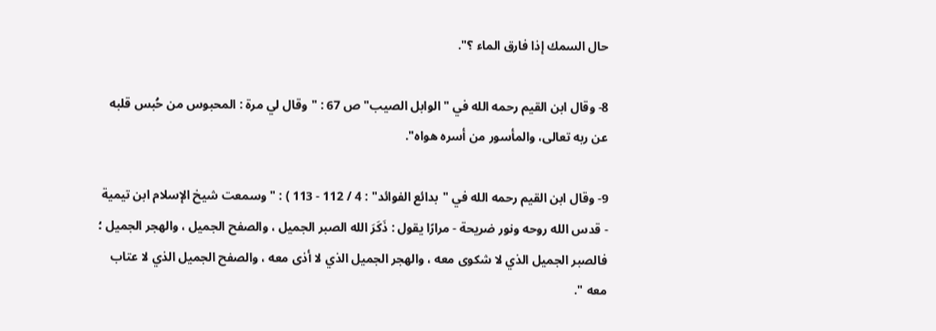حال السمك إذا فارق الماء ؟".

8- وقال ابن القيم رحمه الله في "الوابل الصيب" ص 67 : "وقال لي مرة : المحبوس من حُبس قلبه عن ربه تعالى، والمأسور من أسره هواه".

9- وقال ابن القيم رحمه الله في "بدائع الفوائد" : 4 / 112 - 113 ) : "وسمعت شيخ الإسلام ابن تيمية - قدس الله روحه ونور ضريحة - مرارًا يقول : ذَكَرَ الله الصبر الجميل ، والصفح الجميل ، والهجر الجميل ؛ فالصبر الجميل الذي لا شكوى معه ، والهجر الجميل الذي لا أذى معه ، والصفح الجميل الذي لا عتاب معه ".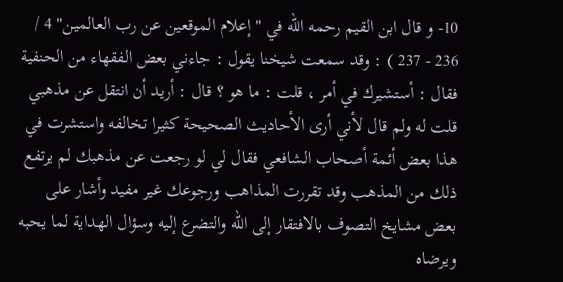10- و قال ابن القيم رحمه الله في "إعلام الموقعين عن رب العالمين" 4 / 236 - 237 ) : وقد سمعت شيخنا يقول : جاءني بعض الفقهاء من الحنفية فقال : أستشيرك في أمر ، قلت : ما هو ؟ قال : أريد أن انتقل عن مذهبي قلت له ولم قال لأني أرى الأحاديث الصحيحة كثيرا تخالفه واستشرت في هذا بعض أئمة أصحاب الشافعي فقال لي لو رجعت عن مذهبك لم يرتفع ذلك من المذهب وقد تقررت المذاهب ورجوعك غير مفيد وأشار على بعض مشايخ التصوف بالافتقار إلى الله والتضرع إليه وسؤال الهداية لما يحبه ويرضاه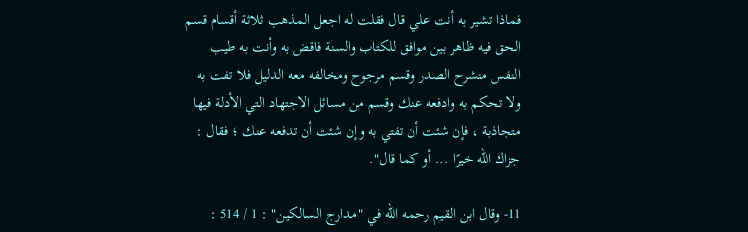فماذا تشير به أنت علي قال فقلت له اجعل المذهب ثلاثة أقسام قسم الحق فيه ظاهر بين موافق للكتاب والسنة فاقض به وأنت به طيب النفس منشرح الصدر وقسم مرجوح ومخالفه معه الدليل فلا تفت به ولا تحكم به وادفعه عنك وقسم من مسائل الاجتهاد التي الأدلة فيها متجاذبة ، فإن شئت أن تفتي به وإن شئت أن تدفعه عنك ؛ فقال : جزاك الله خيرًا ... أو كما قال".

11- وقال ابن القيم رحمه الله في "مدارج السالكين" : 1 / 514 :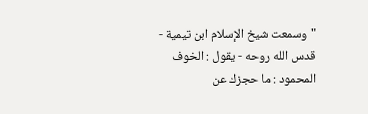"وسمعت شيخ الإسلام ابن تيمية - قدس الله روحه - يقول : الخوف المحمود : ما حجزك عن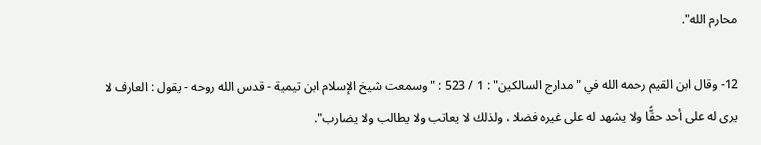محارم الله".

12- وقال ابن القيم رحمه الله في "مدارج السالكين" : 1 / 523 : "وسمعت شيخ الإسلام ابن تيمية - قدس الله روحه - يقول : العارف لا يرى له على أحد حقًّا ولا يشهد له على غيره فضلا ، ولذلك لا يعاتب ولا يطالب ولا يضارب".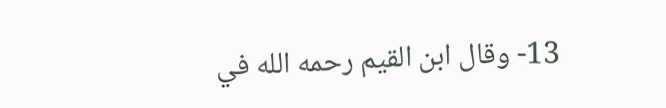13- وقال ابن القيم رحمه الله في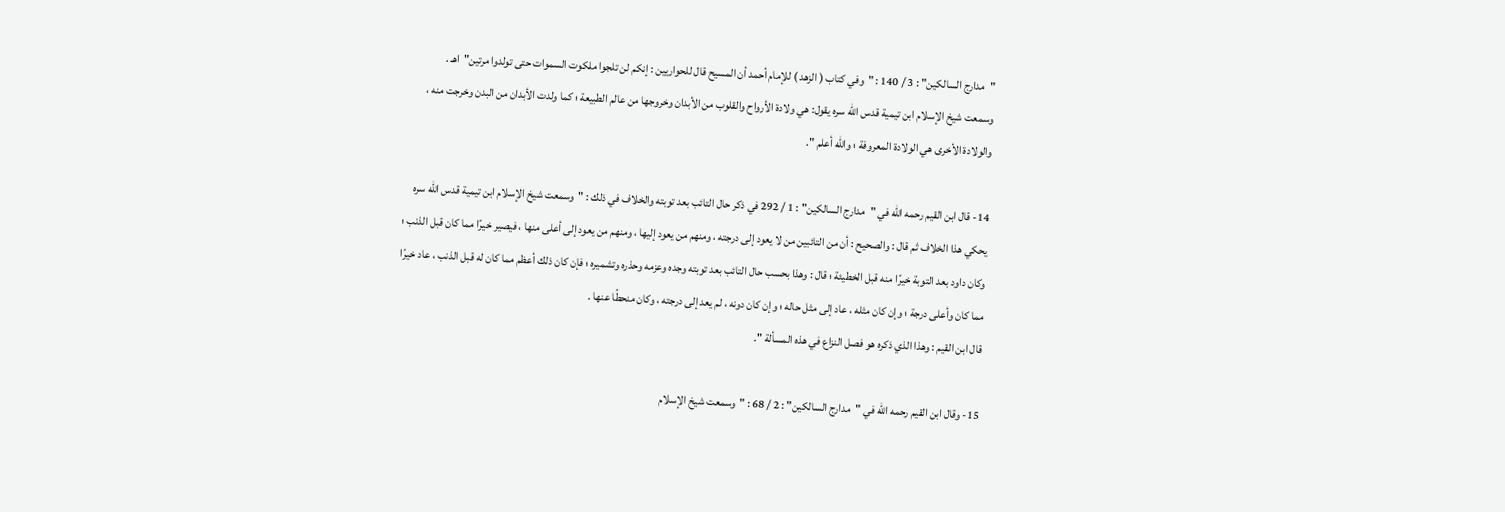"مدارج السالكين" : 3 / 140 : "وفي كتاب ( الزهد ) للإمام أحمد أن المسيح قال للحواريين : إنكم لن تلجوا ملكوت السموات حتى تولدوا مرتين"اهـ .
وسمعت شيخ الإسلام ابن تيمية قدس الله سره يقول: هي ولادة الأرواح والقلوب من الأبدان وخروجها من عالم الطبيعة ؛ كما ولدت الأبدان من البدن وخرجت منه ، والولادة الأخرى هي الولادة المعروفة ؛ والله أعلم ".

14- قال ابن القيم رحمه الله في "مدارج السالكين" : 1 / 292 في ذكر حال التائب بعد توبته والخلاف في ذلك : "وسمعت شيخ الإسلام ابن تيمية قدس الله سره يحكي هذا الخلاف ثم قال : والصحيح : أن من التائبين من لا يعود إلى درجته ، ومنهم من يعود إليها ، ومنهم من يعود إلى أعلى منها ، فيصير خيرًا مما كان قبل الذنب ؛ وكان داود بعد التوبة خيرًا منه قبل الخطيئة ؛ قال : وهذا بحسب حال التائب بعد توبته وجده وعزمه وحذره وتشميره ؛ فإن كان ذلك أعظم مما كان له قبل الذنب ، عاد خيرًا مما كان وأعلى درجة ؛ وإن كان مثله ، عاد إلى مثل حاله ؛ وإن كان دونه ، لم يعد إلى درجته ، وكان منحطًا عنها .
قال ابن القيم : وهذا الذي ذكره هو فصل النزاع في هذه المسألة ".

15- وقال ابن القيم رحمه الله في "مدارج السالكين" : 2 / 68 : "وسمعت شيخ الإسلام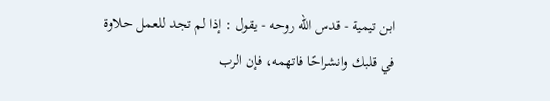ابن تيمية - قدس الله روحه - يقول : إذا لم تجد للعمل حلاوة في قلبك وانشراحًا فاتهمه، فإن الرب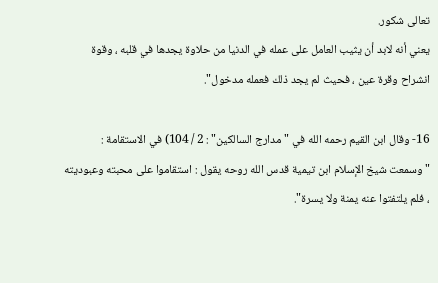تعالى شكور.
يعني أنه لابد أن يثيب العامل على عمله في الدنيا من حلاوة يجدها في قلبه ، وقوة انشراح وقرة عين ، فحيث لم يجد ذلك فعمله مدخول".

16- وقال ابن القيم رحمه الله في "مدارج السالكين" : 2 / 104) في الاستقامة : "وسمعت شيخ الإسلام ابن تيمية قدس الله روحه يقول : استقاموا على محبته وعبوديته ، فلم يلتفتوا عنه يمنة ولا يسرة".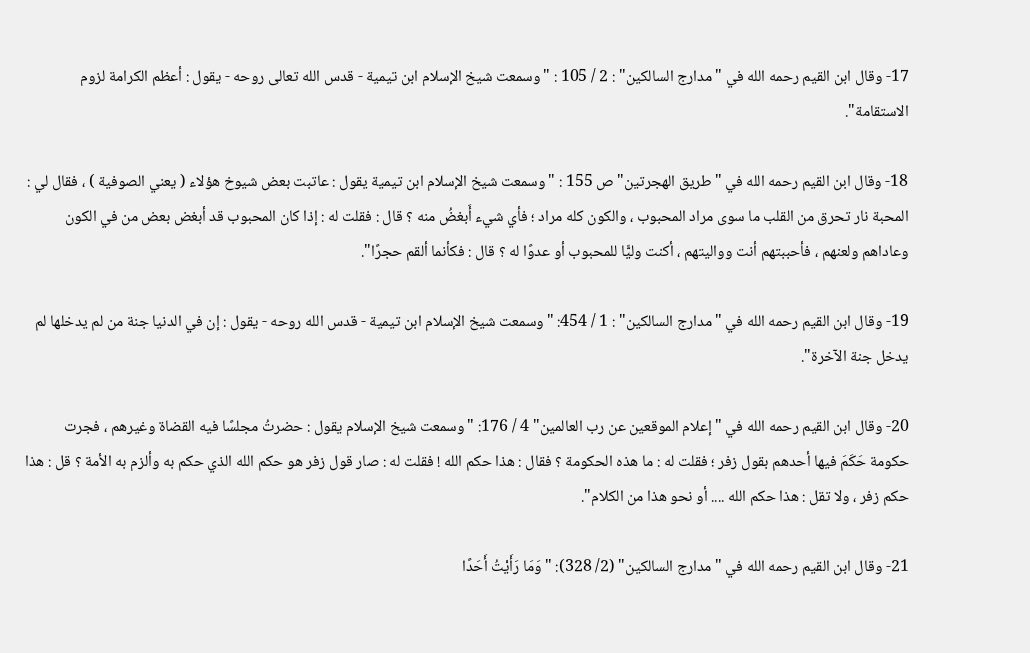17- وقال ابن القيم رحمه الله في "مدارج السالكين" : 2 / 105 : "وسمعت شيخ الإسلام ابن تيمية - قدس الله تعالى روحه - يقول : أعظم الكرامة لزوم الاستقامة".

18- وقال ابن القيم رحمه الله في "طريق الهجرتين" ص 155 : "وسمعت شيخ الإسلام ابن تيمية يقول : عاتبت بعض شيوخ هؤلاء ( يعني الصوفية ) ، فقال لي : المحبة نار تحرق من القلب ما سوى مراد المحبوب ، والكون كله مراد ؛ فأي شيء أَبغضُ منه ؟ قال : فقلت له : إذا كان المحبوب قد أبغض بعض من في الكون وعاداهم ولعنهم ، فأحببتهم أنت وواليتهم ، أكنت وليًّا للمحبوب أو عدوًا له ؟ قال : فكأنما ألقم حجرًا".

19- وقال ابن القيم رحمه الله في "مدارج السالكين" : 1 / 454: "وسمعت شيخ الإسلام ابن تيمية - قدس الله روحه - يقول : إن في الدنيا جنة من لم يدخلها لم يدخل جنة الآخرة".

20- وقال ابن القيم رحمه الله في "إعلام الموقعين عن رب العالمين" 4 / 176: "وسمعت شيخ الإسلام يقول : حضرتُ مجلسًا فيه القضاة وغيرهم ، فجرت حكومة حَكَمَ فيها أحدهم بقول زفر ؛ فقلت له : ما هذه الحكومة ؟ فقال : هذا حكم الله ! فقلت له : صار قول زفر هو حكم الله الذي حكم به وألزم به الأمة ؟ قل : هذا حكم زفر ، ولا تقل : هذا حكم الله .... أو نحو هذا من الكلام".

21- وقال ابن القيم رحمه الله في "مدارج السالكين" (2/ 328): "وَمَا رَأَيْتُ أَحَدًا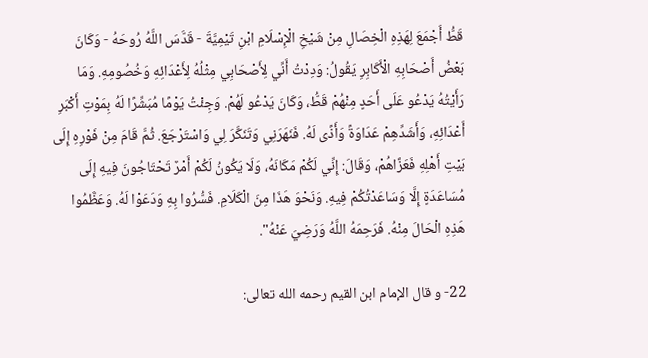قَطُّ أَجْمَعَ لِهَذِهِ الْخِصَالِ مِنْ شَيْخِ الْإِسْلَامِ ابْنِ تَيْمِيَّةَ - قَدَّسَ اللَّهُ رُوحَهُ - وَكَانَ بَعْضُ أَصْحَابِهِ الْأَكَابِرِ يَقُولُ: وَدِدْتُ أَنِّي لِأَصْحَابِي مِثْلُهُ لِأَعْدَائِهِ وَخُصُومِهِ. وَمَا رَأَيْتُهُ يَدْعُو عَلَى أَحَدٍ مِنْهُمْ قَطُّ، وَكَانَ يَدْعُو لَهُمْ. وَجِئْتُ يَوْمًا مُبَشِّرًا لَهُ بِمَوْتِ أَكْبَرِ أَعْدَائِهِ، وَأَشَدِّهِمْ عَدَاوَةً وَأَذًى لَهُ. فَنَهَرَنِي وَتَنَكَّرَ لِي وَاسْتَرْجَعَ. ثُمَّ قَامَ مِنْ فَوْرِهِ إِلَى بَيْتِ أَهْلِهِ فَعَزَّاهُمْ، وَقَالَ: إِنِّي لَكُمْ مَكَانَهُ، وَلَا يَكُونُ لَكُمْ أَمْرٌ تَحْتَاجُونَ فِيهِ إِلَى مُسَاعَدَةٍ إِلَّا وَسَاعَدْتُكُمْ فِيهِ. وَنَحْوَ هَذَا مِنَ الْكَلَامِ. فَسُّرُوا بِهِ وَدَعَوْا لَهُ. وَعَظَّمُوا هَذِهِ الْحَالَ مِنْهُ. فَرَحِمَهُ اللَّهُ وَرَضِيَ عَنْهُ".

22- و قال الإمام ابن القيم رحمه الله تعالى: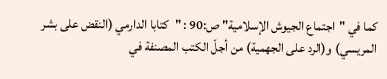كما في "اجتماع الجيوش الإسلامية" ص:90 : "كتابا الدارمي (النقض على بشر المريسي) و(الرد على الجهمية) من أجلّ الكتب المصنفة في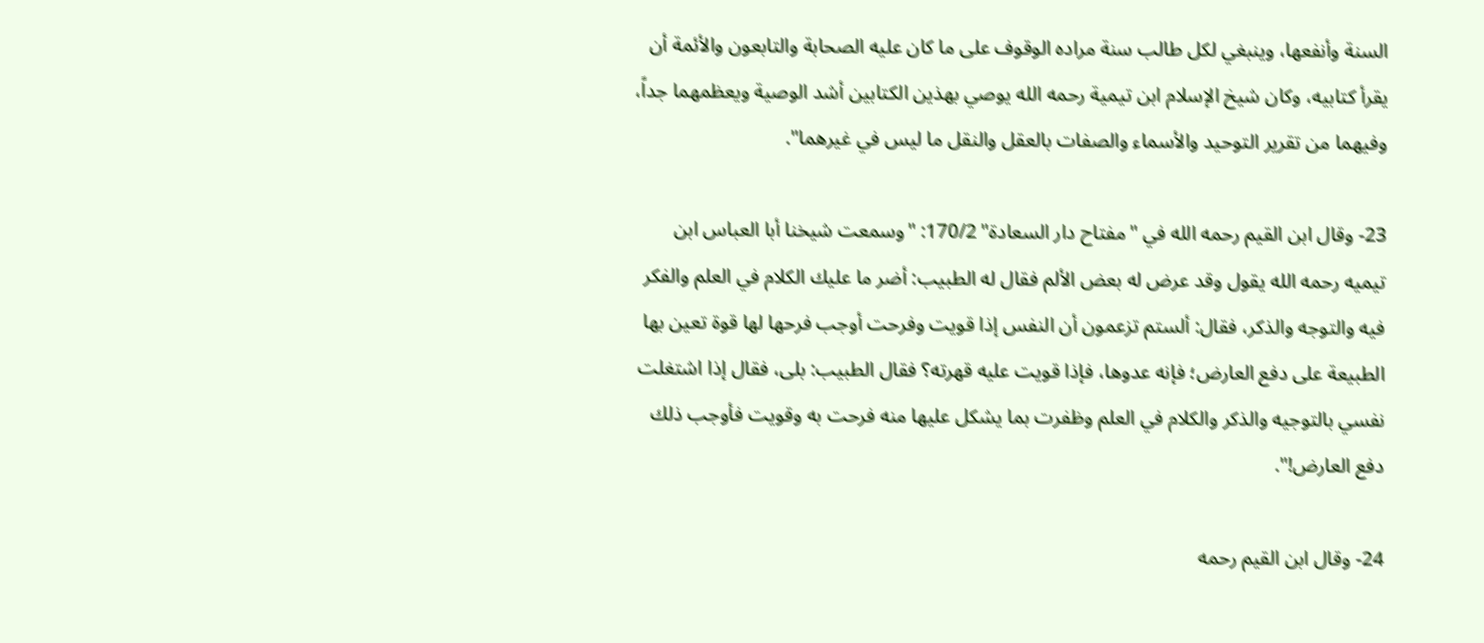السنة وأنفعها، وينبغي لكل طالب سنة مراده الوقوف على ما كان عليه الصحابة والتابعون والأئمة أن يقرأ كتابيه، وكان شيخ الإسلام ابن تيمية رحمه الله يوصي بهذين الكتابين أشد الوصية ويعظمهما جداً، وفيهما من تقرير التوحيد والأسماء والصفات بالعقل والنقل ما ليس في غيرهما".

23- وقال ابن القيم رحمه الله في "مفتاح دار السعادة" 170/2: "وسمعت شيخنا أبا العباس ابن تيميه رحمه الله يقول وقد عرض له بعض الألم فقال له الطبيب: أضر ما عليك الكلام في العلم والفكر فيه والتوجه والذكر، فقال: ألستم تزعمون أن النفس إذا قويت وفرحت أوجب فرحها لها قوة تعين بها الطبيعة على دفع العارض؛ فإنه عدوها، فإذا قويت عليه قهرته؟ فقال الطبيب: بلى، فقال إذا اشتغلت نفسي بالتوجيه والذكر والكلام في العلم وظفرت بما يشكل عليها منه فرحت به وقويت فأوجب ذلك دفع العارض!".

24- وقال ابن القيم رحمه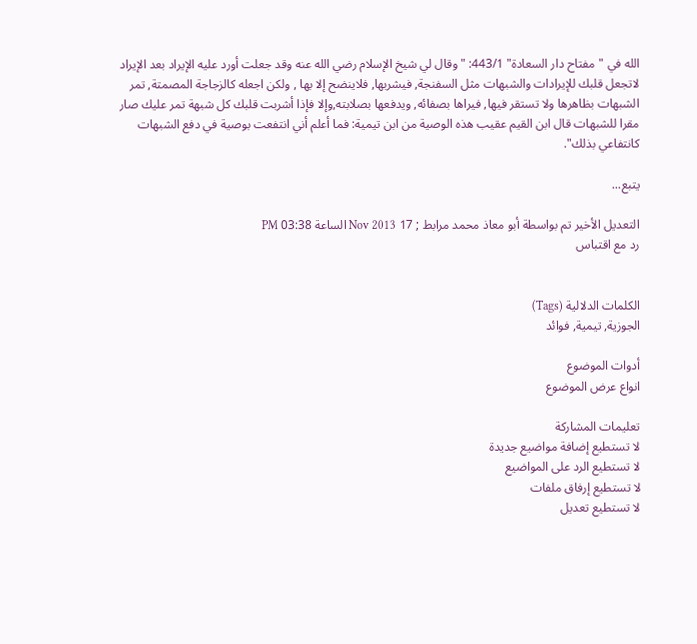الله في "مفتاح دار السعادة" 443/1: "وقال لي شيخ الإسلام رضي الله عنه وقد جعلت أورد عليه الإيراد بعد الإيراد لاتجعل قلبك للإيرادات والشبهات مثل السفنجة, فيشربها, فلاينضح إلا بها , ولكن اجعله كالزجاجة المصمتة, تمر الشبهات بظاهرها ولا تستقر فيها, فيراها بصفائه, ويدفعها بصلابته,وإلا فإذا أشربت قلبك كل شبهة تمر عليك صار مقرا للشبهات قال ابن القيم عقيب هذه الوصية من ابن تيمية: فما أعلم أني انتفعت بوصية في دفع الشبهات كانتفاعي بذلك".

يتبع...

التعديل الأخير تم بواسطة أبو معاذ محمد مرابط ; 17 Nov 2013 الساعة 03:38 PM
رد مع اقتباس


الكلمات الدلالية (Tags)
الجوزية, تيمية, فوائد

أدوات الموضوع
انواع عرض الموضوع

تعليمات المشاركة
لا تستطيع إضافة مواضيع جديدة
لا تستطيع الرد على المواضيع
لا تستطيع إرفاق ملفات
لا تستطيع تعديل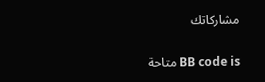مشاركاتك

BB code is متاحة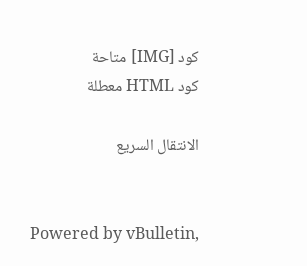كود [IMG] متاحة
كود HTML معطلة

الانتقال السريع


Powered by vBulletin,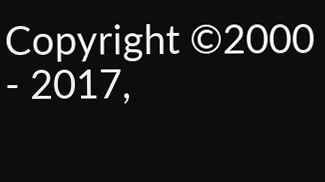Copyright ©2000 - 2017,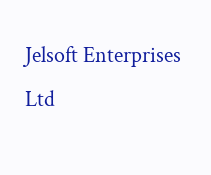Jelsoft Enterprises Ltd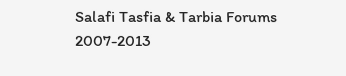Salafi Tasfia & Tarbia Forums 2007-2013